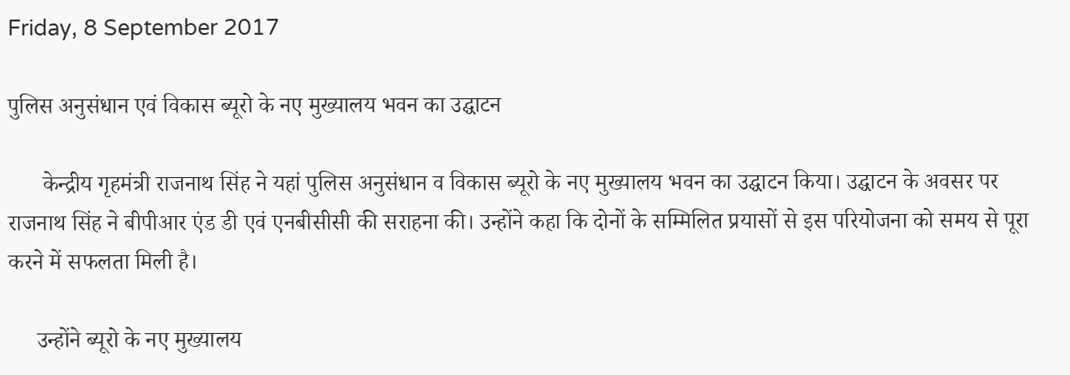Friday, 8 September 2017

पुलिस अनुसंधान एवं विकास ब्‍यूरो के नए मुख्‍यालय भवन का उद्घाटन

      केन्‍द्रीय गृहमंत्री राजनाथ सिंह ने यहां पुलिस अनुसंधान व विकास ब्‍यूरो के नए मुख्‍यालय भवन का उद्घाटन किया। उद्घाटन के अवसर पर राजनाथ सिंह ने बीपीआर एंड डी एवं एनबीसीसी की सराहना की। उन्‍होंने कहा कि दोनों के सम्मिलित प्रयासों से इस परियोजना को समय से पूरा करने में सफलता मिली है।

     उन्‍होंने ब्‍यूरो के नए मुख्‍यालय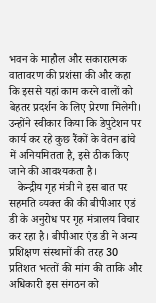भवन के माहौल और सकारात्‍मक वातावरण की प्रशंसा की और कहा कि इससे यहां काम करने वालों को बेहतर प्रदर्शन के लिए प्रेरणा मिलेगी। उन्‍होंने स्‍वीकार किया कि डेपुटेशन पर कार्य कर रहे कुछ रैंकों के वेतन ढांचे में अनियमितता है, इसे ठीक किए जाने की आवश्‍यकता है।
   केन्‍द्रीय गृह मंत्री ने इस बात पर सहमति व्‍यक्‍त की की बीपीआर एडं डी के अनुरोध पर गृह मंत्रालय विचार कर रहा है। बीपीआर एंड डी ने अन्‍य प्रशिक्षण संस्‍थानों की तरह 30 प्रतिशत भत्‍तों की मांग की ताकि और अधिकारी इस संगठन को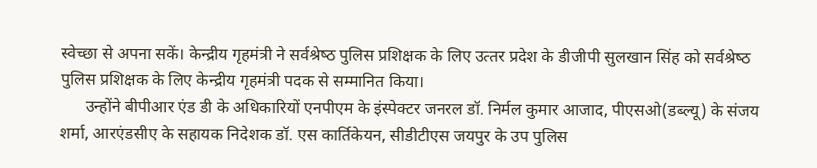स्‍वेच्‍छा से अपना सकें। केन्‍द्रीय गृहमंत्री ने सर्वश्रेष्‍ठ पुलिस प्रशिक्षक के लिए उत्‍तर प्रदेश के डीजीपी सुलखान सिंह को सर्वश्रेष्‍ठ पुलिस प्रशिक्षक के लिए केन्‍द्रीय गृहमंत्री पदक से सम्‍मानित किया।
      उन्‍होंने बीपीआर एंड डी के अधिकारियों एनपीएम के इंस्‍पेक्‍टर जनरल डॉ. निर्मल कुमार आजाद, पीएसओ(डब्‍ल्‍यू) के संजय शर्मा, आरएंडसीए के सहायक निदेशक डॉ. एस कार्तिकेयन, सीडीटीएस जयपुर के उप पुलिस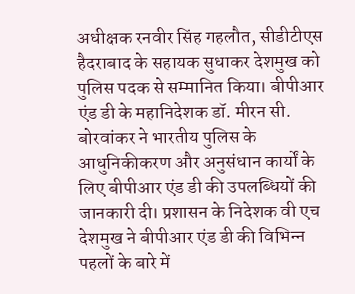अधीक्षक रनवीर सिंह गहलौत, सीडीटीएस हैदराबाद के सहायक सुधाकर देशमुख को पुलिस पदक से सम्‍मानित किया। बीपीआर एंड डी के महानिदेशक डॉ. मीरन सी. बोरवांकर ने भारतीय पुलिस के आधुनिकीकरण और अनुसंधान कार्यों के लिए बीपीआर एंड डी की उपलब्धियों की जानकारी दी। प्रशासन के निदेशक वी एच देशमुख ने बीपीआर एंड डी की विभिन्‍न पहलों के बारे में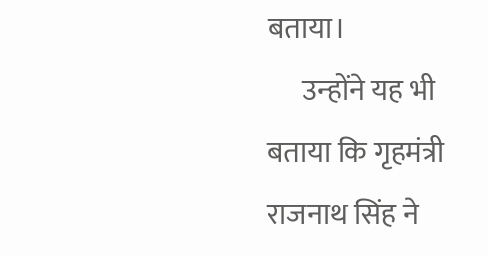बताया।
      उन्‍होंने यह भी बताया कि गृहमंत्री राजनाथ सिंह ने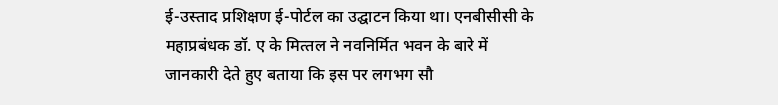ई-उस्‍ताद प्रशिक्षण ई-पोर्टल का उद्घाटन किया था। एनबीसीसी के महाप्रबंधक डॉ. ए के मित्‍तल ने नवनिर्मित भवन के बारे में जानकारी देते हुए बताया कि इस पर लगभग सौ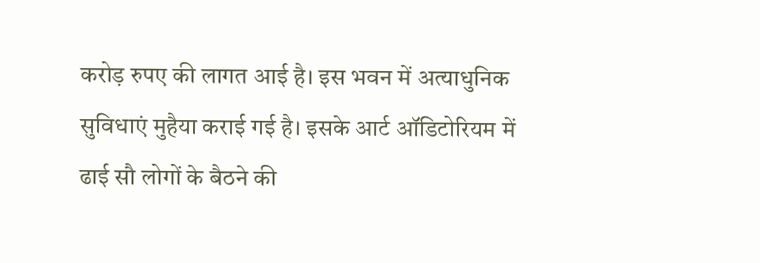करोड़ रुपए की लागत आई है। इस भवन में अत्‍याधुनिक सुविधाएं मुहैया कराई गई है। इसके आर्ट ऑडिटोरियम में ढाई सौ लोगों के बैठने की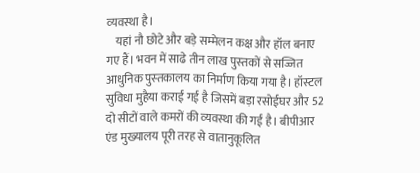व्‍यवस्‍था है।
    यहां नौ छोटे और बड़े सम्‍मेलन कक्ष और हॉल बनाए गए हैं। भवन में साढे तीन लाख पुस्‍तकों से सज्जित आधुनिक पुस्‍तकालय का निर्माण किया गया है। हॉस्‍टल सुविधा मुहैया कराई गई है जिसमें बड़ा रसोईघर और 52 दो सीटों वाले कमरों की व्‍यवस्‍था की गई है। बीपीआर एंड मुख्‍यालय पूरी तरह से वातानुकूलित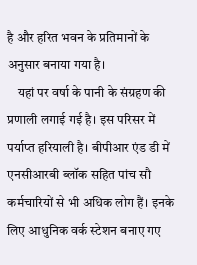है और हरित भवन के प्रतिमानों के अनुसार बनाया गया है।
    यहां पर वर्षा के पानी के संग्रहण की प्रणाली लगाई गई है। इस परिसर में पर्याप्‍त हरियाली है। बीपीआर एंड डी में एनसीआरबी ब्‍लॉक सहित पांच सौ कर्मचारियों से भी अधिक लोग हैं। इनके लिए आधुनिक वर्क स्‍टेशन बनाए गए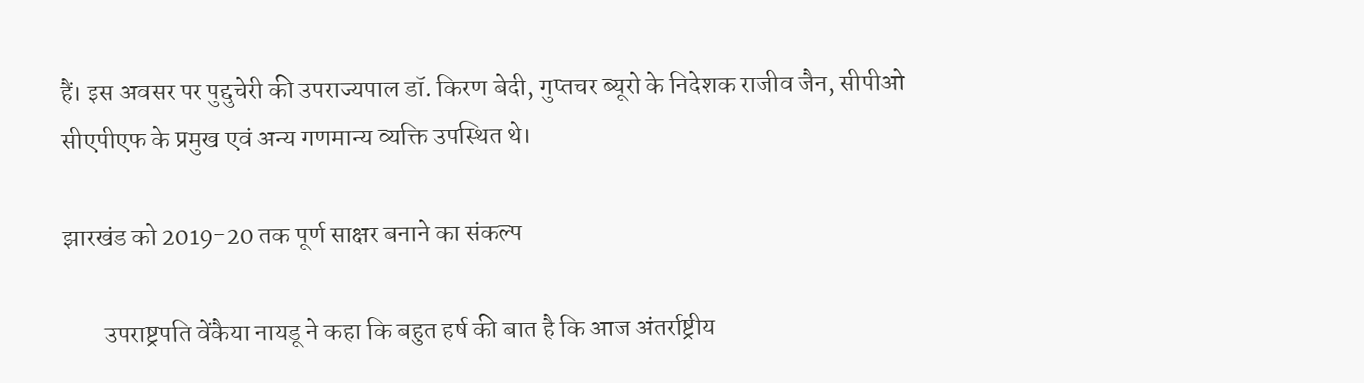हैं। इस अवसर पर पुद्दुचेरी की उपराज्‍यपाल डॉ. किरण बेदी, गुप्‍तचर ब्‍यूरो के निदेशक राजीव जैन, सीपीओ सीएपीएफ के प्रमुख एवं अन्‍य गणमान्‍य व्‍यक्ति उपस्थित थे।

झारखंड को 2019-20 तक पूर्ण साक्षर बनाने का संकल्प

        उपराष्ट्रपति वेंकैया नायडू ने कहा कि बहुत हर्ष की बात है कि आज अंतर्राष्ट्रीय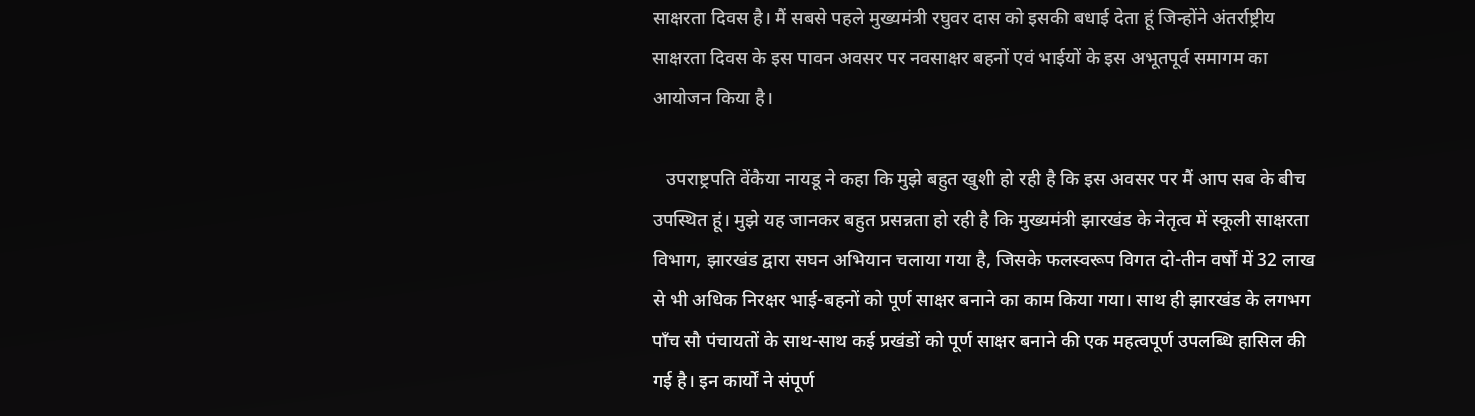साक्षरता दिवस है। मैं सबसे पहले मुख्यमंत्री रघुवर दास को इसकी बधाई देता हूं जिन्होंने अंतर्राष्ट्रीय साक्षरता दिवस के इस पावन अवसर पर नवसाक्षर बहनों एवं भाईयों के इस अभूतपूर्व समागम का आयोजन किया है।

   उपराष्ट्रपति वेंकैया नायडू ने कहा कि मुझे बहुत खुशी हो रही है कि इस अवसर पर मैं आप सब के बीच उपस्थित हूं। मुझे यह जानकर बहुत प्रसन्नता हो रही है कि मुख्यमंत्री झारखंड के नेतृत्व में स्कूली साक्षरता विभाग, झारखंड द्वारा सघन अभियान चलाया गया है, जिसके फलस्वरूप विगत दो-तीन वर्षों में 32 लाख से भी अधिक निरक्षर भाई-बहनों को पूर्ण साक्षर बनाने का काम किया गया। साथ ही झारखंड के लगभग पाँच सौ पंचायतों के साथ-साथ कई प्रखंडों को पूर्ण साक्षर बनाने की एक महत्वपूर्ण उपलब्धि हासिल की गई है। इन कार्यों ने संपूर्ण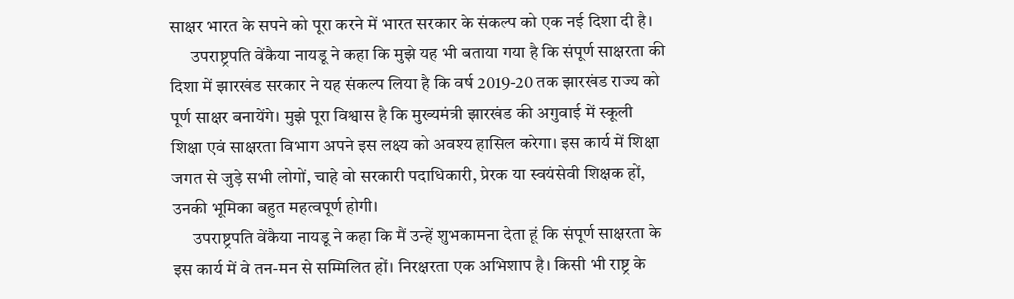साक्षर भारत के सपने को पूरा करने में भारत सरकार के संकल्प को एक नई दिशा दी है।
      उपराष्ट्रपति वेंकैया नायडू ने कहा कि मुझे यह भी बताया गया है कि संपूर्ण साक्षरता की दिशा में झारखंड सरकार ने यह संकल्प लिया है कि वर्ष 2019-20 तक झारखंड राज्य को पूर्ण साक्षर बनायेंगे। मुझे पूरा विश्वास है कि मुख्यमंत्री झारखंड की अगुवाई में स्कूली शिक्षा एवं साक्षरता विभाग अपने इस लक्ष्य को अवश्य हासिल करेगा। इस कार्य में शिक्षा जगत से जुड़े सभी लोगों, चाहे वो सरकारी पदाधिकारी, प्रेरक या स्वयंसेवी शिक्षक हों, उनकी भूमिका बहुत महत्वपूर्ण होगी।
      उपराष्ट्रपति वेंकैया नायडू ने कहा कि मैं उन्हें शुभकामना देता हूं कि संपूर्ण साक्षरता के इस कार्य में वे तन-मन से सम्मिलित हों। निरक्षरता एक अभिशाप है। किसी भी राष्ट्र के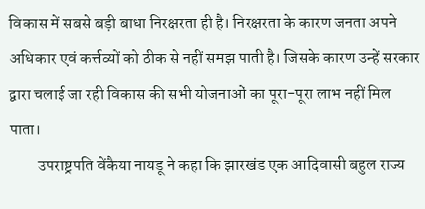विकास में सबसे बड़ी बाधा निरक्षरता ही है। निरक्षरता के कारण जनता अपने अधिकार एवं कर्त्तव्यों को ठीक से नहीं समझ पाती है। जिसके कारण उन्हें सरकार द्वारा चलाई जा रही विकास की सभी योजनाओं का पूरा-पूरा लाभ नहीं मिल पाता।
         उपराष्ट्रपति वेंकैया नायडू ने कहा कि झारखंड एक आदिवासी बहुल राज्य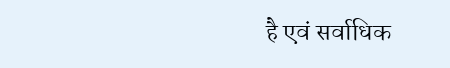है एवं सर्वाधिक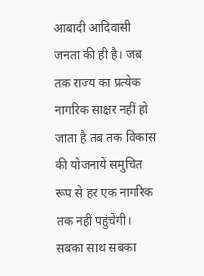आबादी आदिवासी जनता की ही है। जब तक राज्य का प्रत्येक नागरिक साक्षर नहीं हो जाता है तब तक विकास की योजनायें समुचित रूप से हर एक नागरिक तक नहीं पहुंचेंगी। सबका साथ सबका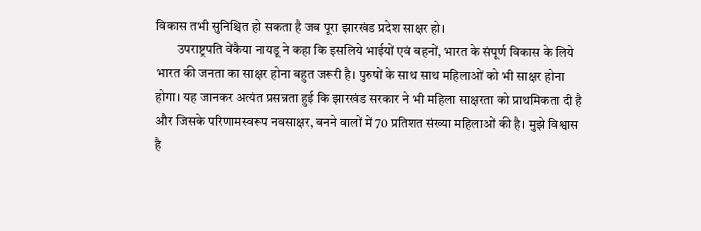विकास तभी सुनिश्चित हो सकता है जब पूरा झारखंड प्रदेश साक्षर हो।
        उपराष्ट्रपति वेंकैया नायडू ने कहा कि इसलिये भाईयों एवं बहनों, भारत के संपूर्ण विकास के लिये भारत की जनता का साक्षर होना बहुत जरूरी है। पुरुषों के साथ साथ महिलाओं को भी साक्षर होना होगा। यह जानकर अत्यंत प्रसन्नता हुई कि झारखंड सरकार ने भी महिला साक्षरता को प्राथमिकता दी है और जिसके परिणामस्वरूप नवसाक्षर, बनने वालों में 70 प्रतिशत संख्या महिलाओं की है। मुझे विश्वास है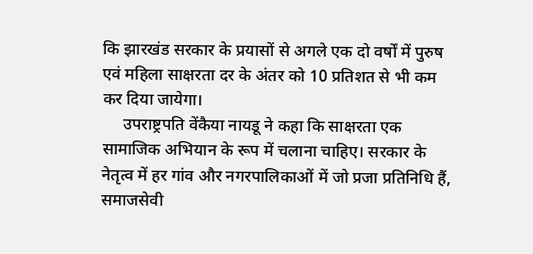कि झारखंड सरकार के प्रयासों से अगले एक दो वर्षों में पुरुष एवं महिला साक्षरता दर के अंतर को 10 प्रतिशत से भी कम कर दिया जायेगा।
     उपराष्ट्रपति वेंकैया नायडू ने कहा कि साक्षरता एक सामाजिक अभियान के रूप में चलाना चाहिए। सरकार के नेतृत्व में हर गांव और नगरपालिकाओं में जो प्रजा प्रतिनिधि हैं, समाजसेवी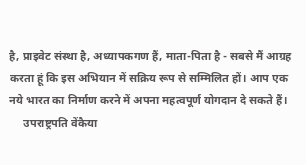है, प्राइवेट संस्था है, अध्यापकगण हैं, माता-पिता है - सबसे मैं आग्रह करता हूं कि इस अभियान में सक्रिय रूप से सम्मिलित हों। आप एक नये भारत का निर्माण करने में अपना महत्वपूर्ण योगदान दे सकते हैं।
     उपराष्ट्रपति वेंकैया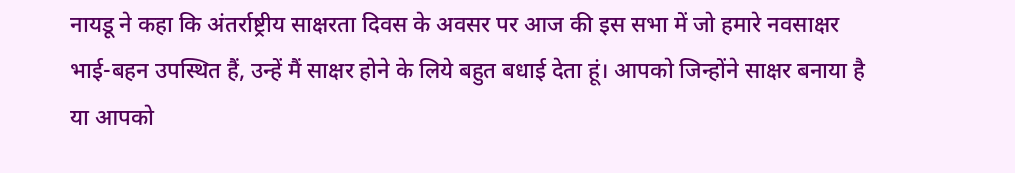नायडू ने कहा कि अंतर्राष्ट्रीय साक्षरता दिवस के अवसर पर आज की इस सभा में जो हमारे नवसाक्षर भाई-बहन उपस्थित हैं, उन्हें मैं साक्षर होने के लिये बहुत बधाई देता हूं। आपको जिन्होंने साक्षर बनाया है या आपको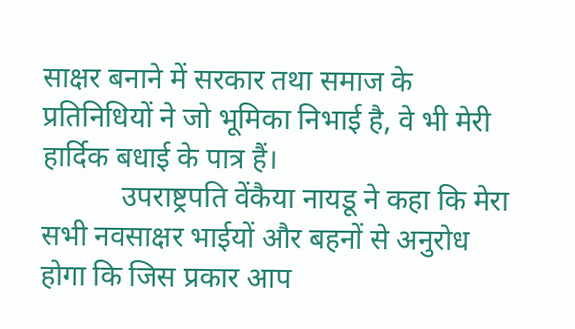साक्षर बनाने में सरकार तथा समाज के प्रतिनिधियों ने जो भूमिका निभाई है, वे भी मेरी हार्दिक बधाई के पात्र हैं।
           उपराष्ट्रपति वेंकैया नायडू ने कहा कि मेरा सभी नवसाक्षर भाईयों और बहनों से अनुरोध होगा कि जिस प्रकार आप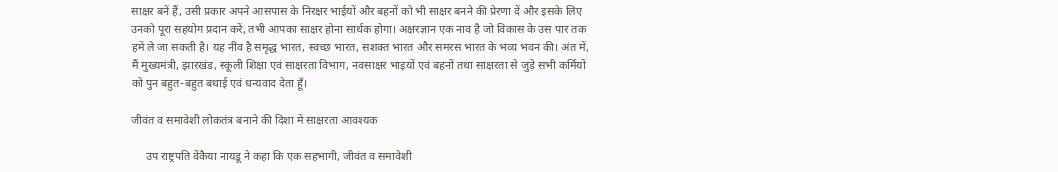साक्षर बनें हैं, उसी प्रकार अपने आसपास के निरक्षर भाईयों और बहनों को भी साक्षर बनने की प्रेरणा दें और इसके लिए उनको पूरा सहयोग प्रदान करें, तभी आपका साक्षर होना सार्थक होगा। अक्षरज्ञान एक नाव है जो विकास के उस पार तक हमें ले जा सकती है। यह नींव है समृद्ध भारत, स्वच्छ भारत, सशक्त भारत और समरस भारत के भव्य भवन की। अंत में, मैं मुख्यमंत्री, झारखंड, स्कूली शिक्षा एवं साक्षरता विभाग, नवसाक्षर भाइयों एवं बहनों तथा साक्षरता से जुड़े सभी कर्मियों को पुन बहुत-बहुत बधाई एवं धन्यवाद देता हूँ।

जीवंत व समावेशी लोकतंत्र बनाने की दिशा में साक्षरता आवश्‍यक

     उप राष्ट्रपति वेंकैया नायडू ने कहा कि एक सहभागी, जीवंत व समावेशी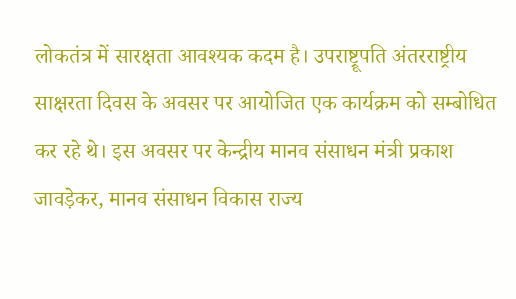लोकतंत्र में सारक्षता आवश्यक कदम है। उपराष्ट्रूपति अंतरराष्ट्रीय साक्षरता दिवस के अवसर पर आयोजित एक कार्यक्रम को सम्बोधित कर रहे थे। इस अवसर पर केन्द्रीय मानव संसाधन मंत्री प्रकाश जावड़ेकर, मानव संसाधन विकास राज्य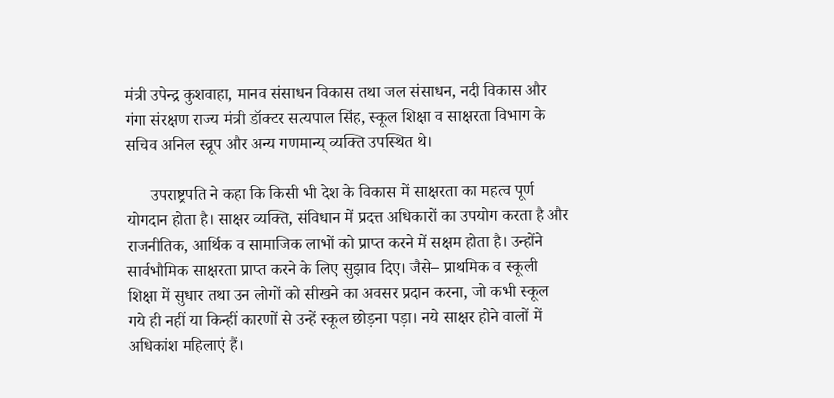मंत्री उपेन्द्र कुशवाहा, मानव संसाधन विकास तथा जल संसाधन, नदी विकास और गंगा संरक्षण राज्य मंत्री डॉक्टर सत्यपाल सिंह, स्कूल शिक्षा व साक्षरता विभाग के सचिव अनिल स्व्रूप और अन्य गणमान्य् व्यक्ति उपस्थित थे।

      उपराष्ट्रपति ने कहा कि किसी भी देश के विकास में साक्षरता का महत्व पूर्ण योगदान होता है। साक्षर व्यक्ति, संविधान में प्रदत्त अधिकारों का उपयोग करता है और राजनीतिक, आर्थिक व सामाजिक लाभों को प्राप्त करने में सक्षम होता है। उन्होंने सार्वभौमिक साक्षरता प्राप्त करने के लिए सुझाव दिए। जैसे– प्राथमिक व स्कूली शिक्षा में सुधार तथा उन लोगों को सीखने का अवसर प्रदान करना, जो कभी स्कूल गये ही नहीं या किन्हीं कारणों से उन्हें स्कूल छोड़ना पड़ा। नये साक्षर होने वालों में अधिकांश महिलाएं हैं।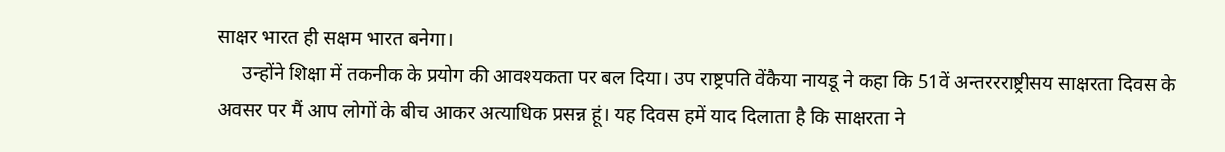साक्षर भारत ही सक्षम भारत बनेगा।
     उन्होंने शिक्षा में तकनीक के प्रयोग की आवश्यकता पर बल दिया। उप राष्ट्रपति वेंकैया नायडू ने कहा कि 51वें अन्तररराष्ट्रीसय साक्षरता दिवस के अवसर पर मैं आप लोगों के बीच आकर अत्याधिक प्रसन्न हूं। यह दिवस हमें याद दिलाता है कि साक्षरता ने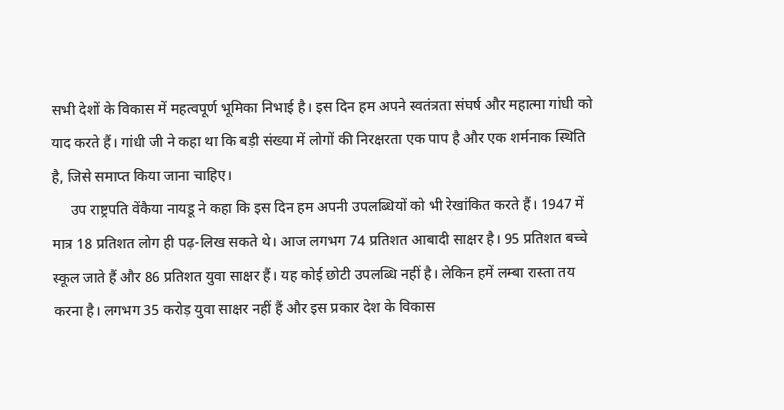सभी देशों के विकास में महत्वपूर्ण भूमिका निभाई है। इस दिन हम अपने स्वतंत्रता संघर्ष और महात्मा गांधी को याद करते हैं। गांधी जी ने कहा था कि बड़ी संख्या में लोगों की निरक्षरता एक पाप है और एक शर्मनाक स्थिति है, जिसे समाप्त किया जाना चाहिए।
     उप राष्ट्रपति वेंकैया नायडू ने कहा कि इस दिन हम अपनी उपलब्धियों को भी रेखांकित करते हैं। 1947 में मात्र 18 प्रतिशत लोग ही पढ़-लिख सकते थे। आज लगभग 74 प्रतिशत आबादी साक्षर है। 95 प्रतिशत बच्चे स्कूल जाते हैं और 86 प्रतिशत युवा साक्षर हैं। यह कोई छोटी उपलब्धि नहीं है। लेकिन हमें लम्बा रास्ता तय करना है। लगभग 35 करोड़ युवा साक्षर नहीं हैं और इस प्रकार देश के विकास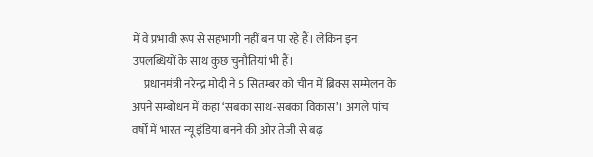में वे प्रभावी रूप से सहभागी नहीं बन पा रहे हैं। लेकिन इन उपलब्धियों के साथ कुछ चुनौतियां भी हैं।
     प्रधानमंत्री नरेन्द्र मोदी ने 5 सितम्बर को चीन में ब्रिक्स सम्मेलन के अपने सम्बोधन में कहा ‘सबका साथ-सबका विकास’। अगले पांच वर्षों में भारत न्यू इंडिया बनने की ओर तेजी से बढ़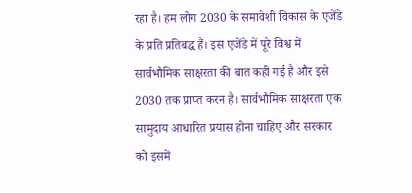रहा है। हम लोग 2030 के समावेशी विकास के एजेंडे के प्रति प्रतिबद्ध हैं। इस एजेंडे में पूरे विश्व में सार्वभौमिक साक्षरता की बात कही गई है और इसे 2030 तक प्राप्त करन है। सार्वभौमिक साक्षरता एक सामुदाय आधारित प्रयास होना चाहिए और सरकार को इसमें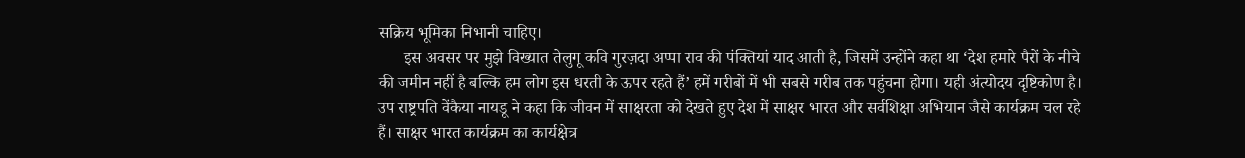सक्रिय भूमिका निभानी चाहिए।
      इस अवसर पर मुझे विख्यात तेलुगू कवि गुरज़दा अप्पा राव की पंक्तियां याद आती है, जिसमें उन्होंने कहा था ‘देश हमारे पैरों के नीचे की जमीन नहीं है बल्कि हम लोग इस धरती के ऊपर रहते हैं’ हमें गरीबों में भी सबसे गरीब तक पहुंचना होगा। यही अंत्योदय दृष्टिकोण है। उप राष्ट्रपति वेंकैया नायडू ने कहा कि जीवन में साक्षरता को देखते हुए देश में साक्षर भारत और सर्वशिक्षा अभियान जैसे कार्यक्रम चल रहे हैं। साक्षर भारत कार्यक्रम का कार्यक्षेत्र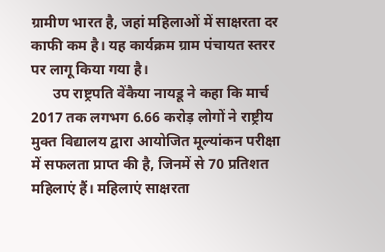ग्रामीण भारत है, जहां महिलाओं में साक्षरता दर काफी कम है। यह कार्यक्रम ग्राम पंचायत स्तरर पर लागू किया गया है।
      उप राष्ट्रपति वेंकैया नायडू ने कहा कि मार्च 2017 तक लगभग 6.66 करोड़ लोगों ने राष्ट्रीय मुक्त विद्यालय द्वारा आयोजित मूल्यांकन परीक्षा में सफलता प्राप्त की है, जिनमें से 70 प्रतिशत महिलाएं हैं। महिलाएं साक्षरता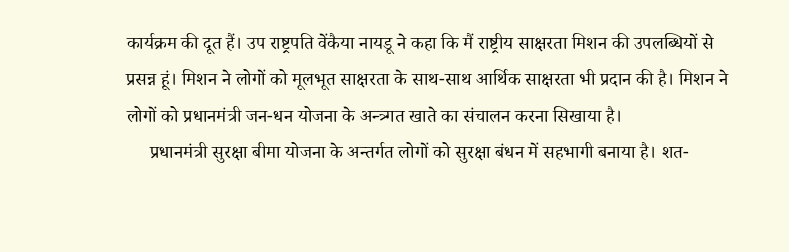कार्यक्रम की दूत हैं। उप राष्ट्रपति वेंकैया नायडू ने कहा कि मैं राष्ट्रीय साक्षरता मिशन की उपलब्धियों से प्रसन्न हूं। मिशन ने लोगों को मूलभूत साक्षरता के साथ-साथ आर्थिक साक्षरता भी प्रदान की है। मिशन ने लोगों को प्रधानमंत्री जन-धन योजना के अन्त्र्गत खाते का संचालन करना सिखाया है।
     प्रधानमंत्री सुरक्षा बीमा योजना के अन्तर्गत लोगों को सुरक्षा बंधन में सहभागी बनाया है। शत-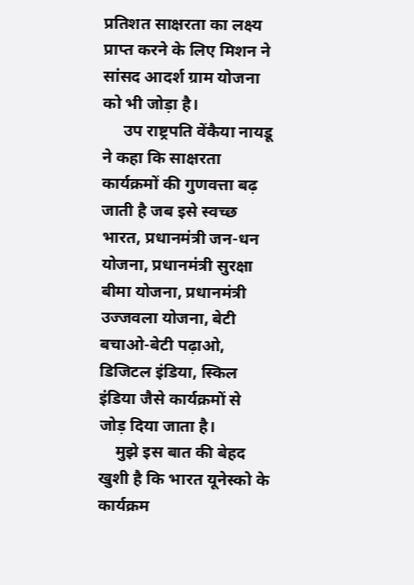प्रतिशत साक्षरता का लक्ष्य प्राप्त करने के लिए मिशन ने सांसद आदर्श ग्राम योजना को भी जोड़ा है।
     उप राष्ट्रपति वेंकैया नायडू ने कहा कि साक्षरता कार्यक्रमों की गुणवत्ता बढ़ जाती है जब इसे स्वच्छ भारत, प्रधानमंत्री जन-धन योजना, प्रधानमंत्री सुरक्षा बीमा योजना, प्रधानमंत्री उज्जवला योजना, बेटी बचाओ-बेटी पढ़ाओ, डिजिटल इंडिया, स्किल इंडिया जैसे कार्यक्रमों से जोड़ दिया जाता है।
    मुझे इस बात की बेहद खुशी है कि भारत यूनेस्को के कार्यक्रम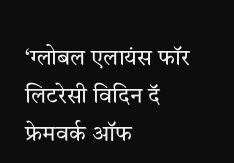‘ग्लोबल एलायंस फॉर लिटरेसी विदिन दॅ फ्रेमवर्क ऑफ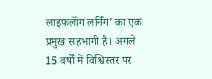लाइफलॉंग लर्निंग’ का एक प्रमुख सहभागी है। अगले 15 वर्षों में विश्विस्तर पर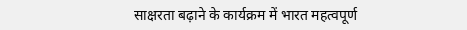साक्षरता बढ़ाने के कार्यक्रम में भारत महत्वपूर्ण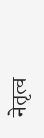नेतृत्व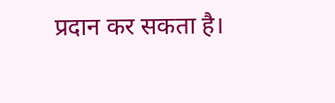प्रदान कर सकता है।